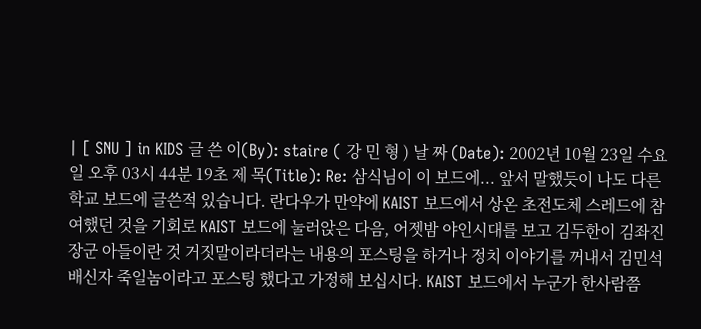| [ SNU ] in KIDS 글 쓴 이(By): staire ( 강 민 형 ) 날 짜 (Date): 2002년 10월 23일 수요일 오후 03시 44분 19초 제 목(Title): Re: 삼식님이 이 보드에... 앞서 말했듯이 나도 다른 학교 보드에 글쓴적 있습니다. 란다우가 만약에 KAIST 보드에서 상온 초전도체 스레드에 참여했던 것을 기회로 KAIST 보드에 눌러앉은 다음, 어젯밤 야인시대를 보고 김두한이 김좌진 장군 아들이란 것 거짓말이라더라는 내용의 포스팅을 하거나 정치 이야기를 꺼내서 김민석 배신자 죽일놈이라고 포스팅 했다고 가정해 보십시다. KAIST 보드에서 누군가 한사람쯤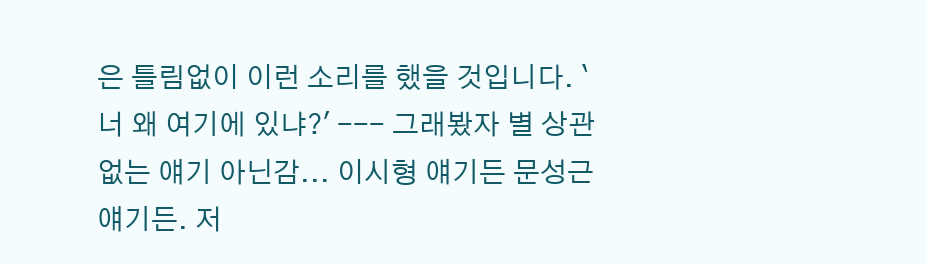은 틀림없이 이런 소리를 했을 것입니다. `너 왜 여기에 있냐?' --- 그래봤자 별 상관없는 얘기 아닌감... 이시형 얘기든 문성근 얘기든. 저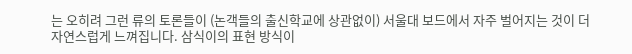는 오히려 그런 류의 토론들이 (논객들의 출신학교에 상관없이) 서울대 보드에서 자주 벌어지는 것이 더 자연스럽게 느껴집니다. 삼식이의 표현 방식이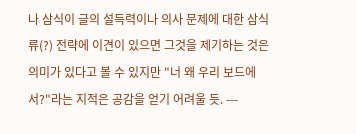나 삼식이 글의 설득력이나 의사 문제에 대한 삼식류(?) 전략에 이견이 있으면 그것을 제기하는 것은 의미가 있다고 볼 수 있지만 "너 왜 우리 보드에서?"라는 지적은 공감을 얻기 어려울 듯. ---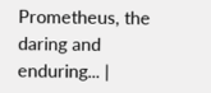Prometheus, the daring and enduring... |